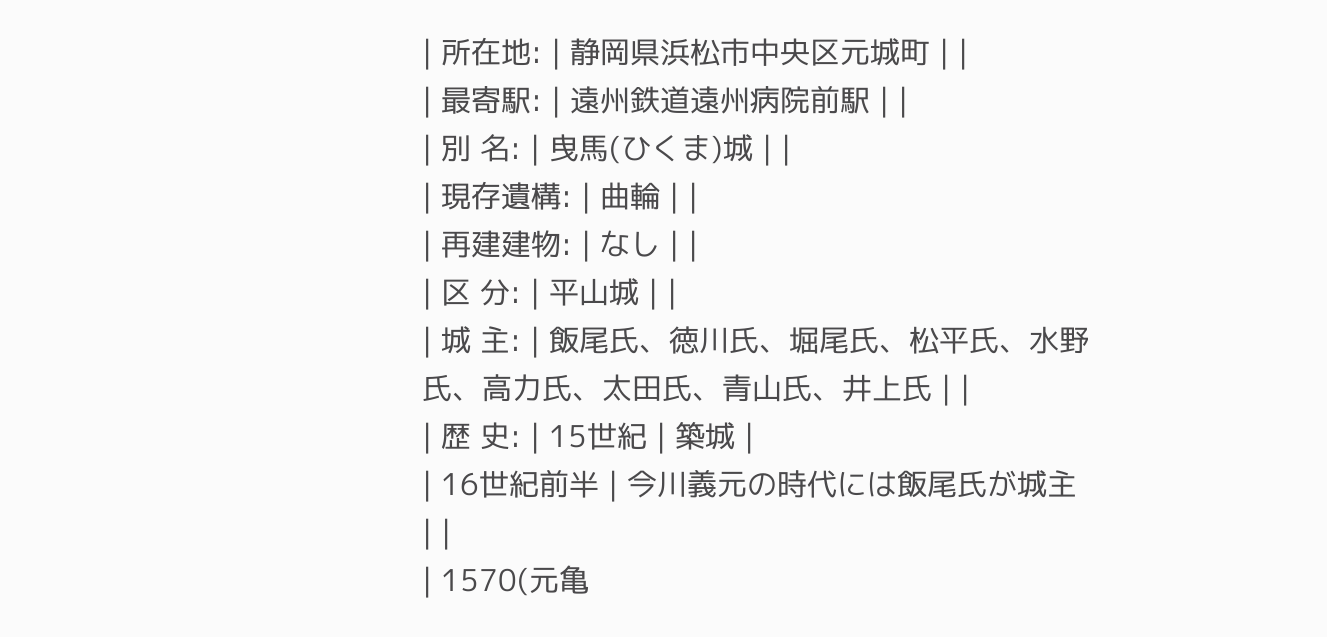| 所在地: | 静岡県浜松市中央区元城町 | |
| 最寄駅: | 遠州鉄道遠州病院前駅 | |
| 別 名: | 曳馬(ひくま)城 | |
| 現存遺構: | 曲輪 | |
| 再建建物: | なし | |
| 区 分: | 平山城 | |
| 城 主: | 飯尾氏、徳川氏、堀尾氏、松平氏、水野氏、高力氏、太田氏、青山氏、井上氏 | |
| 歴 史: | 15世紀 | 築城 |
| 16世紀前半 | 今川義元の時代には飯尾氏が城主 | |
| 1570(元亀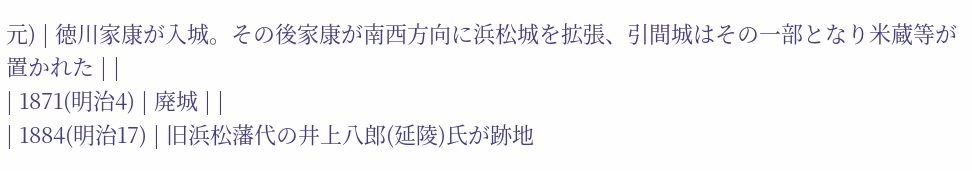元) | 徳川家康が入城。その後家康が南西方向に浜松城を拡張、引間城はその一部となり米蔵等が置かれた | |
| 1871(明治4) | 廃城 | |
| 1884(明治17) | 旧浜松藩代の井上八郎(延陵)氏が跡地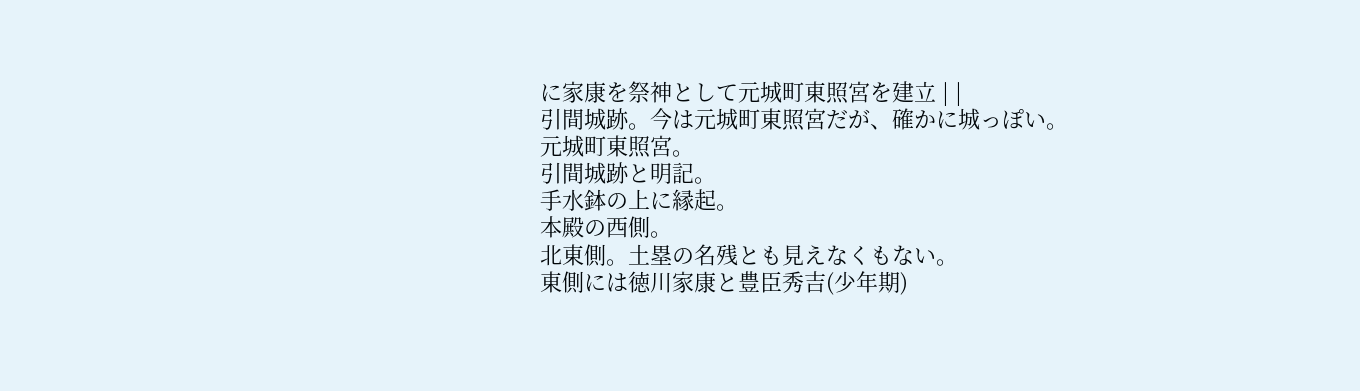に家康を祭神として元城町東照宮を建立 | |
引間城跡。今は元城町東照宮だが、確かに城っぽい。
元城町東照宮。
引間城跡と明記。
手水鉢の上に縁起。
本殿の西側。
北東側。土塁の名残とも見えなくもない。
東側には徳川家康と豊臣秀吉(少年期)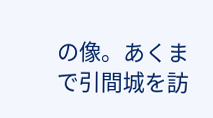の像。あくまで引間城を訪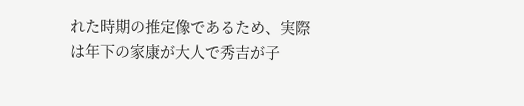れた時期の推定像であるため、実際は年下の家康が大人で秀吉が子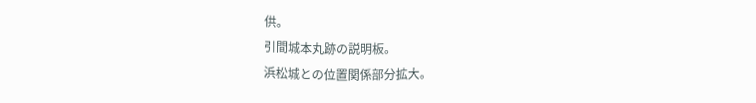供。
引間城本丸跡の説明板。
浜松城との位置関係部分拡大。